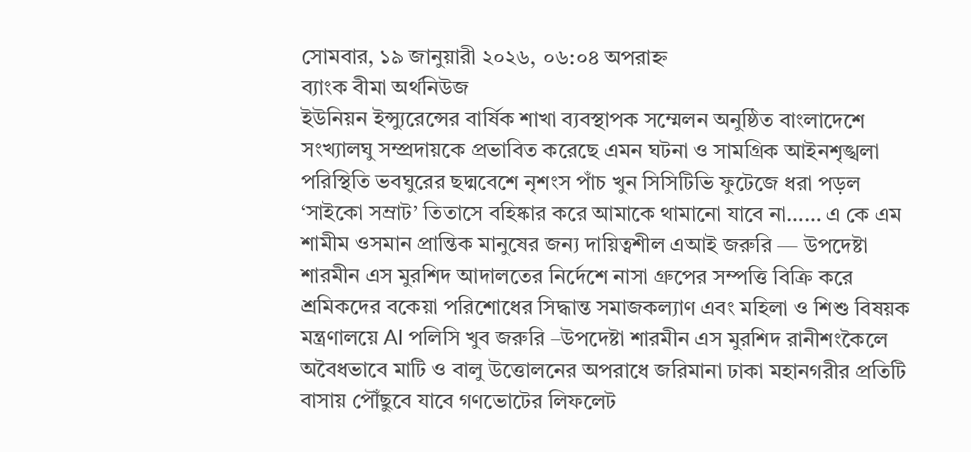সোমবার, ১৯ জানুয়ারী ২০২৬, ০৬:০৪ অপরাহ্ন
ব্যাংক বীমা অর্থনিউজ
ইউনিয়ন ইন্স্যুরেন্সের বার্ষিক শাখা ব্যবস্থাপক সম্মেলন অনুষ্ঠিত বাংলাদেশে সংখ্যালঘু সম্প্রদায়কে প্রভাবিত করেছে এমন ঘটনা ও সামগ্রিক আইনশৃঙ্খলা পরিস্থিতি ভবঘুরের ছদ্মবেশে নৃশংস পাঁচ খুন সিসিটিভি ফুটেজে ধরা পড়ল ‘সাইকো সম্রাট’ তিতাসে বহিষ্কার করে আমাকে থামানো যাবে না…… এ কে এম শামীম ওসমান প্রান্তিক মানুষের জন্য দায়িত্বশীল এআই জরুরি — উপদেষ্টা শারমীন এস মুরশিদ আদালতের নির্দেশে নাসা গ্রুপের সম্পত্তি বিক্রি করে শ্রমিকদের বকেয়া পরিশোধের সিদ্ধান্ত সমাজকল্যাণ এবং মহিলা ও শিশু বিষয়ক মন্ত্রণালয়ে AI পলিসি খুব জরুরি –উপদেষ্টা শারমীন এস মুরশিদ রানীশংকৈলে অবৈধভাবে মাটি ও বালু উত্তোলনের অপরাধে জরিমানা ঢাকা মহানগরীর প্রতিটি বাসায় পৌঁছুবে যাবে গণভোটের লিফলেট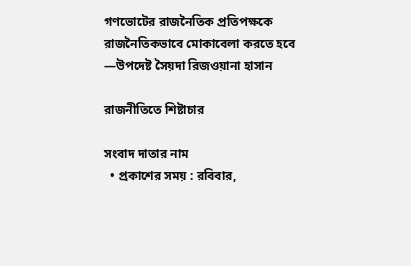গণভোটের রাজনৈতিক প্রতিপক্ষকে রাজনৈতিকভাবে মোকাবেলা করতে হবে   —উপদেষ্ট সৈয়দা রিজওয়ানা হাসান

রাজনীতিতে শিষ্টাচার

সংবাদ দাতার নাম
  • প্রকাশের সময় : রবিবার,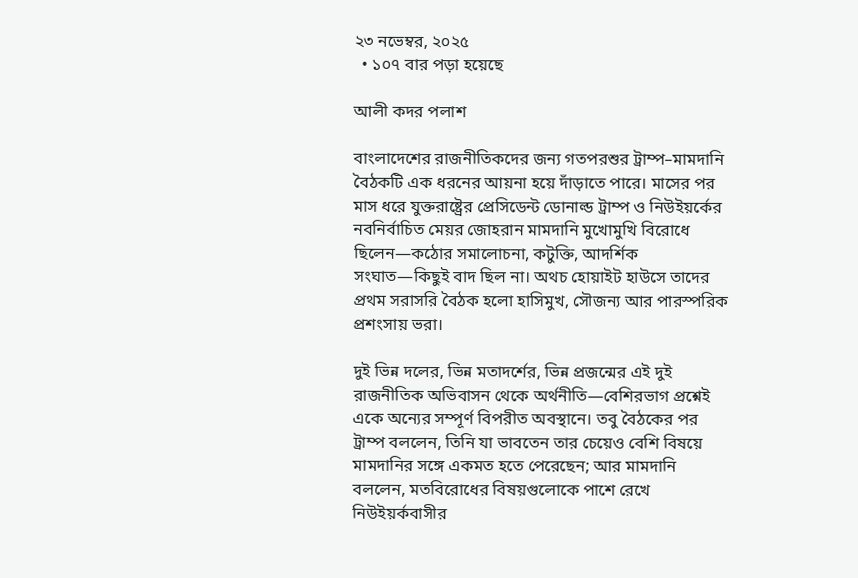২৩ নভেম্বর, ২০২৫
  • ১০৭ বার পড়া হয়েছে

আলী কদর পলাশ

বাংলাদেশের রাজনীতিকদের জন্য গতপরশুর ট্রাম্প–মামদানি বৈঠকটি এক ধরনের আয়না হয়ে দাঁড়াতে পারে। মাসের পর মাস ধরে যুক্তরাষ্ট্রের প্রেসিডেন্ট ডোনাল্ড ট্রাম্প ও নিউইয়র্কের নবনির্বাচিত মেয়র জোহরান মামদানি মুখোমুখি বিরোধে ছিলেন—কঠোর সমালোচনা, কটুক্তি, আদর্শিক সংঘাত—কিছুই বাদ ছিল না। অথচ হোয়াইট হাউসে তাদের প্রথম সরাসরি বৈঠক হলো হাসিমুখ, সৌজন্য আর পারস্পরিক প্রশংসায় ভরা।

দুই ভিন্ন দলের, ভিন্ন মতাদর্শের, ভিন্ন প্রজন্মের এই দুই রাজনীতিক অভিবাসন থেকে অর্থনীতি—বেশিরভাগ প্রশ্নেই একে অন্যের সম্পূর্ণ বিপরীত অবস্থানে। তবু বৈঠকের পর ট্রাম্প বললেন, তিনি যা ভাবতেন তার চেয়েও বেশি বিষয়ে মামদানির সঙ্গে একমত হতে পেরেছেন; আর মামদানি বললেন, মতবিরোধের বিষয়গুলোকে পাশে রেখে নিউইয়র্কবাসীর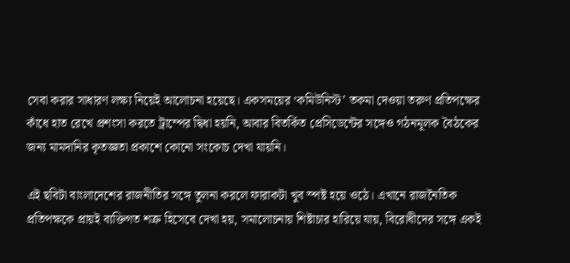সেবা করার সাধারণ লক্ষ্য নিয়েই আলোচনা হয়েছে। একসময়ের ‘কমিউনিস্ট’ তকমা দেওয়া তরুণ প্রতিপক্ষের কাঁধে হাত রেখে প্রশংসা করতে ট্রাম্পের দ্বিধা হয়নি, আবার বিতর্কিত প্রেসিডেন্টের সঙ্গেও গঠনমূলক বৈঠকের জন্য মামদানির কৃতজ্ঞতা প্রকাশে কোনো সংকোচ দেখা যায়নি।

এই ছবিটা বাংলাদেশের রাজনীতির সঙ্গে তুলনা করলে ফারাকটা খুব স্পষ্ট হয়ে ওঠে। এখানে রাজনৈতিক প্রতিপক্ষকে প্রায়ই ব্যক্তিগত শত্রু হিসেবে দেখা হয়, সমালোচনায় শিষ্টাচার হারিয়ে যায়, বিরোধীদের সঙ্গে একই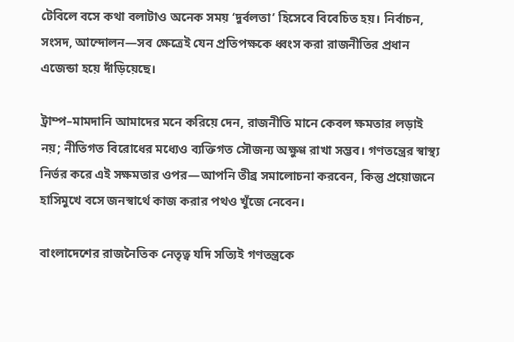টেবিলে বসে কথা বলাটাও অনেক সময় ‘দুর্বলতা’ হিসেবে বিবেচিত হয়। নির্বাচন, সংসদ, আন্দোলন—সব ক্ষেত্রেই যেন প্রতিপক্ষকে ধ্বংস করা রাজনীতির প্রধান এজেন্ডা হয়ে দাঁড়িয়েছে।

ট্রাম্প–মামদানি আমাদের মনে করিয়ে দেন, রাজনীতি মানে কেবল ক্ষমতার লড়াই নয়; নীতিগত বিরোধের মধ্যেও ব্যক্তিগত সৌজন্য অক্ষুণ্ণ রাখা সম্ভব। গণতন্ত্রের স্বাস্থ্য নির্ভর করে এই সক্ষমতার ওপর—আপনি তীব্র সমালোচনা করবেন, কিন্তু প্রয়োজনে হাসিমুখে বসে জনস্বার্থে কাজ করার পথও খুঁজে নেবেন।

বাংলাদেশের রাজনৈতিক নেতৃত্ব যদি সত্যিই গণতন্ত্রকে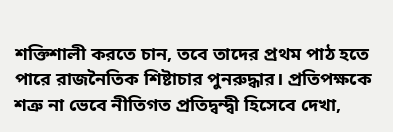শক্তিশালী করতে চান, তবে তাদের প্রথম পাঠ হতে পারে রাজনৈতিক শিষ্টাচার পুনরুদ্ধার। প্রতিপক্ষকে শত্রু না ভেবে নীতিগত প্রতিদ্বন্দ্বী হিসেবে দেখা,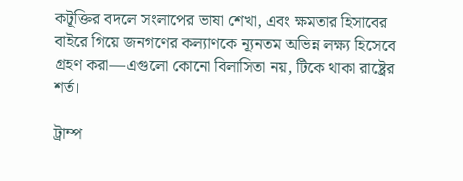কটূক্তির বদলে সংলাপের ভাষা শেখা, এবং ক্ষমতার হিসাবের বাইরে গিয়ে জনগণের কল্যাণকে ন্যূনতম অভিন্ন লক্ষ্য হিসেবে গ্রহণ করা—এগুলো কোনো বিলাসিতা নয়, টিকে থাকা রাষ্ট্রের শর্ত।

ট্রাম্প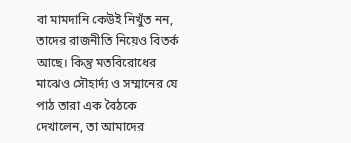বা মামদানি কেউই নিখুঁত নন, তাদের রাজনীতি নিয়েও বিতর্ক আছে। কিন্তু মতবিরোধের মাঝেও সৌহার্দ্য ও সম্মানের যে পাঠ তারা এক বৈঠকে দেখালেন, তা আমাদের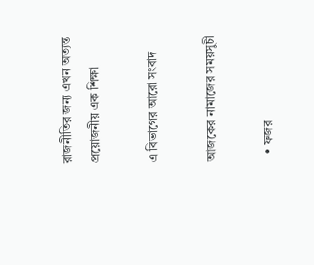রাজনীতির জন্য এখন অত্যন্ত প্রয়োজনীয় এক শিক্ষা

এ বিভাগের আরো সংবাদ

আজকের নামাজের সময়সুচী

  • ফজর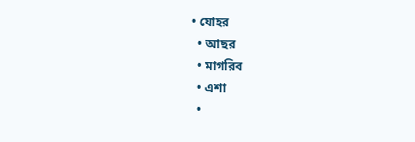• যোহর
  • আছর
  • মাগরিব
  • এশা
  •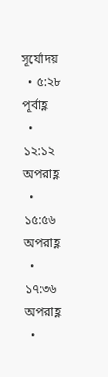সূর্যোদয়
  • ৫:২৮ পূর্বাহ্ণ
  • ১২:১২ অপরাহ্ণ
  • ১৫:৫৬ অপরাহ্ণ
  • ১৭:৩৬ অপরাহ্ণ
  •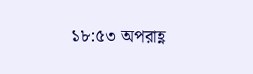১৮:৫৩ অপরাহ্ণ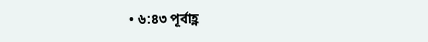• ৬:৪৩ পূর্বাহ্ণ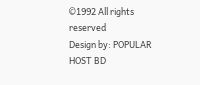©1992 All rights reserved
Design by: POPULAR HOST BD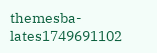themesba-lates1749691102